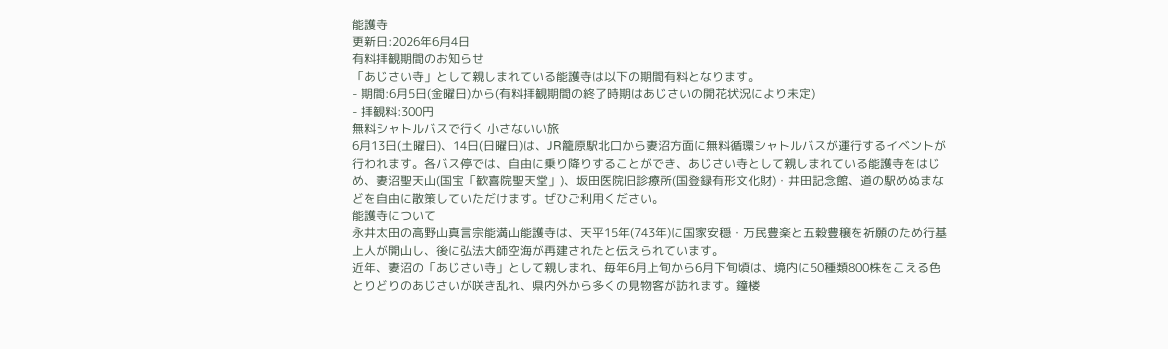能護寺
更新日:2026年6月4日
有料拝観期間のお知らせ
「あじさい寺」として親しまれている能護寺は以下の期間有料となります。
- 期間:6月5日(金曜日)から(有料拝観期間の終了時期はあじさいの開花状況により未定)
- 拝観料:300円
無料シャトルバスで行く 小さないい旅
6月13日(土曜日)、14日(日曜日)は、JR籠原駅北口から妻沼方面に無料循環シャトルバスが運行するイベントが行われます。各バス停では、自由に乗り降りすることができ、あじさい寺として親しまれている能護寺をはじめ、妻沼聖天山(国宝「歓喜院聖天堂」)、坂田医院旧診療所(国登録有形文化財)・井田記念館、道の駅めぬまなどを自由に散策していただけます。ぜひご利用ください。
能護寺について
永井太田の高野山真言宗能満山能護寺は、天平15年(743年)に国家安穏・万民豊楽と五穀豊穣を祈願のため行基上人が開山し、後に弘法大師空海が再建されたと伝えられています。
近年、妻沼の「あじさい寺」として親しまれ、毎年6月上旬から6月下旬頃は、境内に50種類800株をこえる色とりどりのあじさいが咲き乱れ、県内外から多くの見物客が訪れます。鐘楼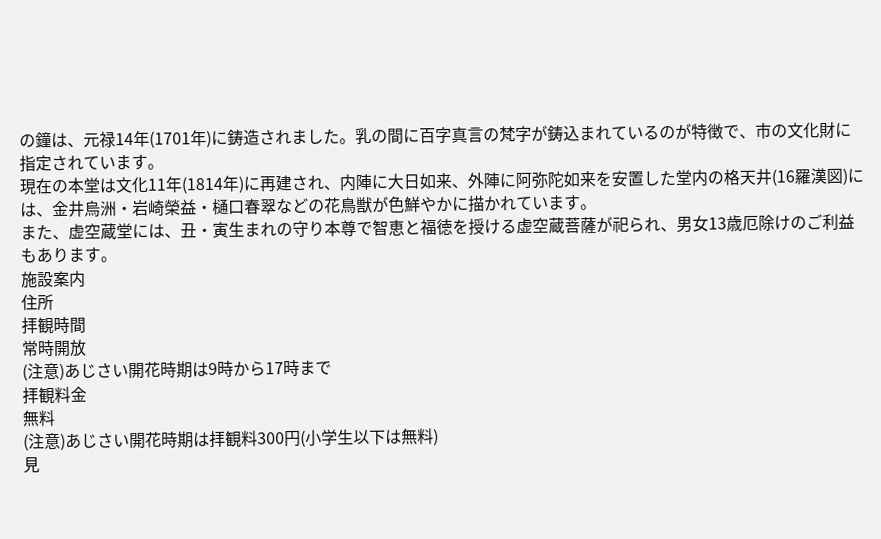の鐘は、元禄14年(1701年)に鋳造されました。乳の間に百字真言の梵字が鋳込まれているのが特徴で、市の文化財に指定されています。
現在の本堂は文化11年(1814年)に再建され、内陣に大日如来、外陣に阿弥陀如来を安置した堂内の格天井(16羅漢図)には、金井烏洲・岩崎榮益・樋口春翠などの花鳥獣が色鮮やかに描かれています。
また、虚空蔵堂には、丑・寅生まれの守り本尊で智恵と福徳を授ける虚空蔵菩薩が祀られ、男女13歳厄除けのご利益もあります。
施設案内
住所
拝観時間
常時開放
(注意)あじさい開花時期は9時から17時まで
拝観料金
無料
(注意)あじさい開花時期は拝観料300円(小学生以下は無料)
見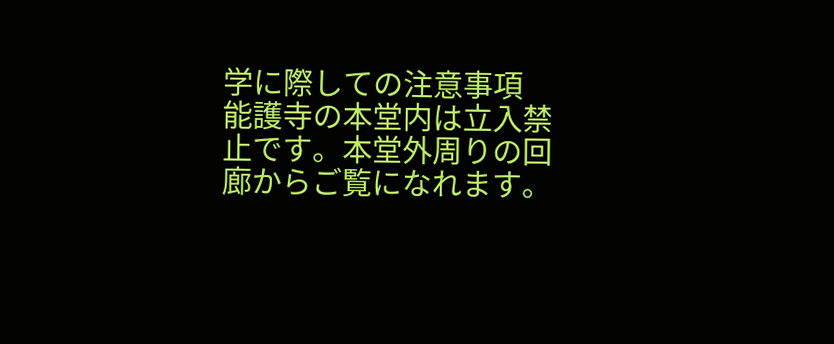学に際しての注意事項
能護寺の本堂内は立入禁止です。本堂外周りの回廊からご覧になれます。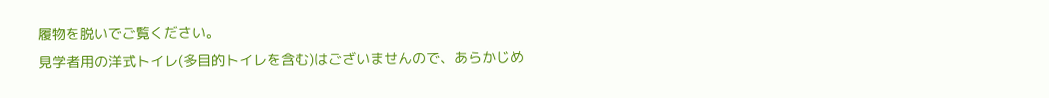履物を脱いでご覧ください。
見学者用の洋式トイレ(多目的トイレを含む)はございませんので、あらかじめ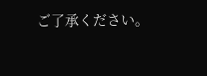ご了承ください。